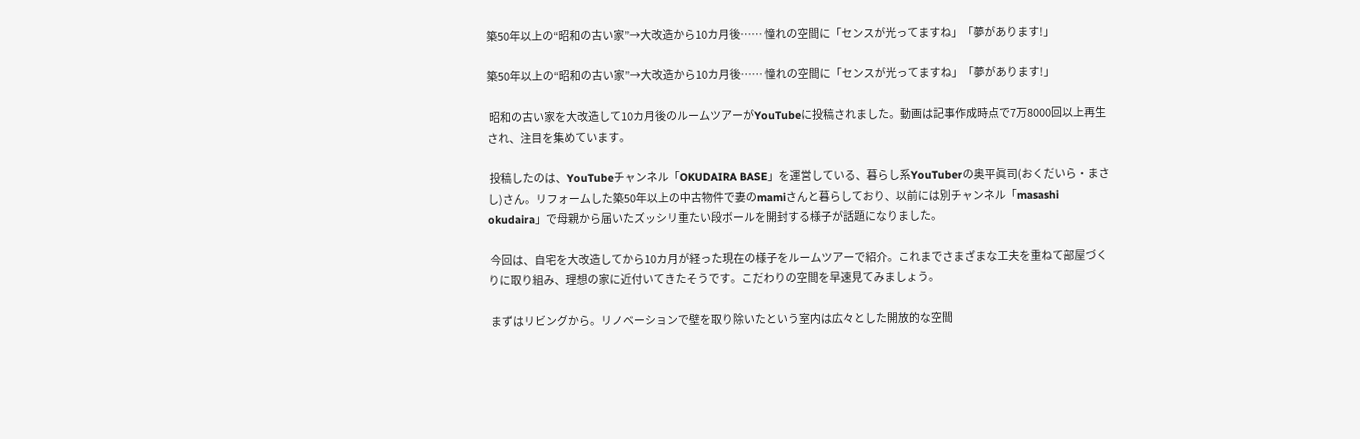築50年以上の“昭和の古い家”→大改造から10カ月後…… 憧れの空間に「センスが光ってますね」「夢があります!」

築50年以上の“昭和の古い家”→大改造から10カ月後…… 憧れの空間に「センスが光ってますね」「夢があります!」

 昭和の古い家を大改造して10カ月後のルームツアーがYouTubeに投稿されました。動画は記事作成時点で7万8000回以上再生され、注目を集めています。

 投稿したのは、YouTubeチャンネル「OKUDAIRA BASE」を運営している、暮らし系YouTuberの奥平眞司(おくだいら・まさし)さん。リフォームした築50年以上の中古物件で妻のmamiさんと暮らしており、以前には別チャンネル「masashi okudaira」で母親から届いたズッシリ重たい段ボールを開封する様子が話題になりました。

 今回は、自宅を大改造してから10カ月が経った現在の様子をルームツアーで紹介。これまでさまざまな工夫を重ねて部屋づくりに取り組み、理想の家に近付いてきたそうです。こだわりの空間を早速見てみましょう。

 まずはリビングから。リノベーションで壁を取り除いたという室内は広々とした開放的な空間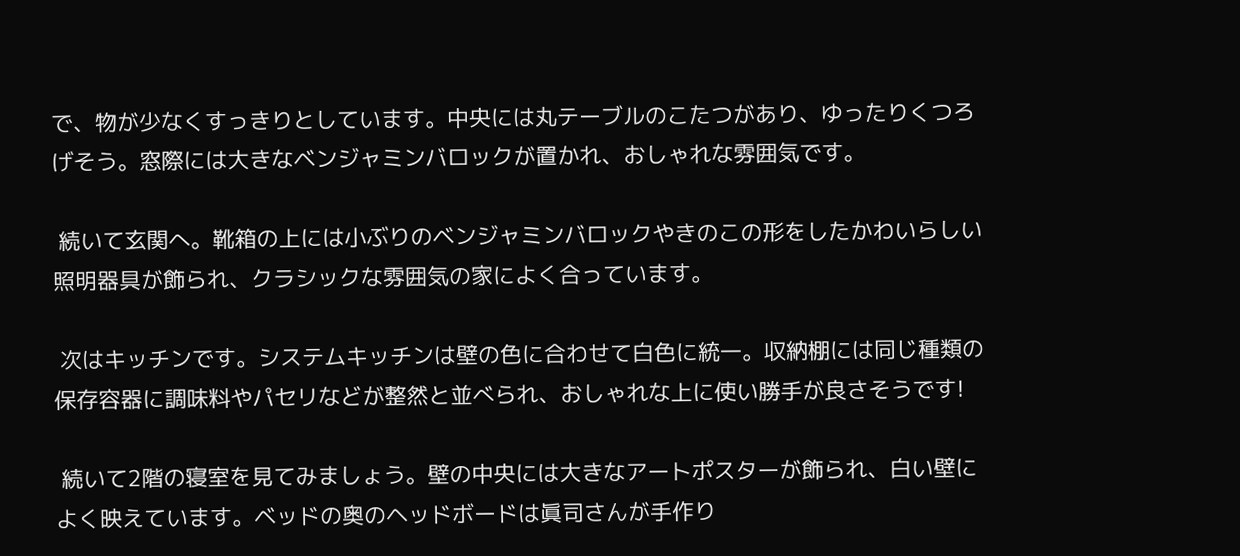で、物が少なくすっきりとしています。中央には丸テーブルのこたつがあり、ゆったりくつろげそう。窓際には大きなベンジャミンバロックが置かれ、おしゃれな雰囲気です。

 続いて玄関へ。靴箱の上には小ぶりのベンジャミンバロックやきのこの形をしたかわいらしい照明器具が飾られ、クラシックな雰囲気の家によく合っています。

 次はキッチンです。システムキッチンは壁の色に合わせて白色に統一。収納棚には同じ種類の保存容器に調味料やパセリなどが整然と並べられ、おしゃれな上に使い勝手が良さそうです!

 続いて2階の寝室を見てみましょう。壁の中央には大きなアートポスターが飾られ、白い壁によく映えています。ベッドの奥のヘッドボードは眞司さんが手作り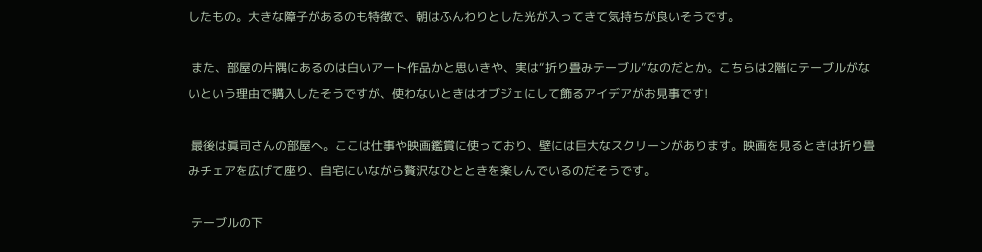したもの。大きな障子があるのも特徴で、朝はふんわりとした光が入ってきて気持ちが良いそうです。

 また、部屋の片隅にあるのは白いアート作品かと思いきや、実は“折り畳みテーブル”なのだとか。こちらは2階にテーブルがないという理由で購入したそうですが、使わないときはオブジェにして飾るアイデアがお見事です!

 最後は眞司さんの部屋へ。ここは仕事や映画鑑賞に使っており、壁には巨大なスクリーンがあります。映画を見るときは折り畳みチェアを広げて座り、自宅にいながら贅沢なひとときを楽しんでいるのだそうです。

 テーブルの下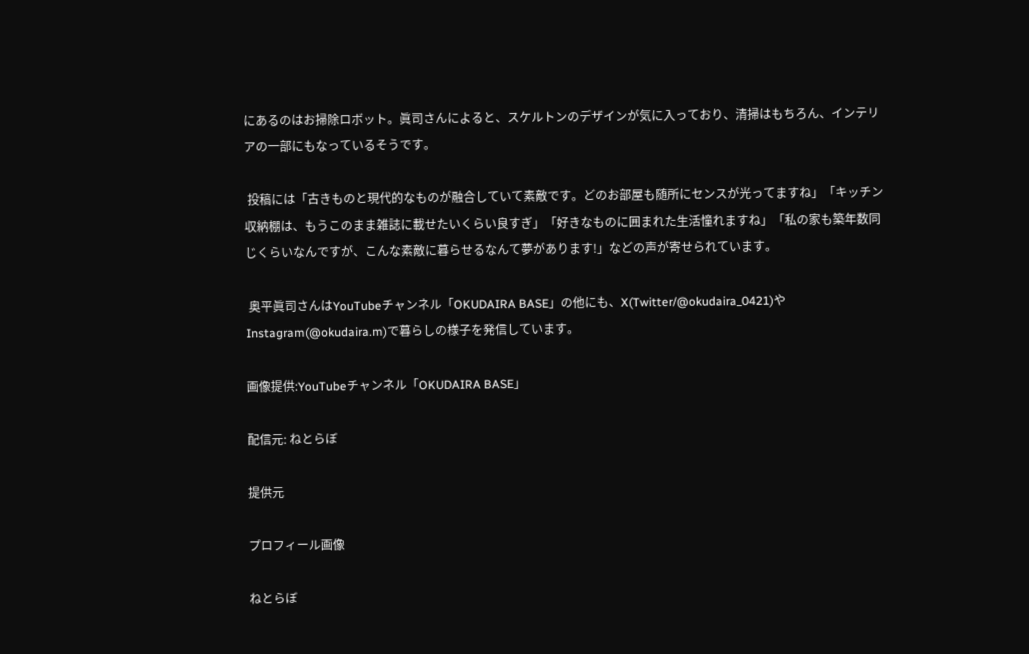にあるのはお掃除ロボット。眞司さんによると、スケルトンのデザインが気に入っており、清掃はもちろん、インテリアの一部にもなっているそうです。

 投稿には「古きものと現代的なものが融合していて素敵です。どのお部屋も随所にセンスが光ってますね」「キッチン収納棚は、もうこのまま雑誌に載せたいくらい良すぎ」「好きなものに囲まれた生活憧れますね」「私の家も築年数同じくらいなんですが、こんな素敵に暮らせるなんて夢があります!」などの声が寄せられています。

 奥平眞司さんはYouTubeチャンネル「OKUDAIRA BASE」の他にも、X(Twitter/@okudaira_0421)やInstagram(@okudaira.m)で暮らしの様子を発信しています。

画像提供:YouTubeチャンネル「OKUDAIRA BASE」

配信元: ねとらぼ

提供元

プロフィール画像

ねとらぼ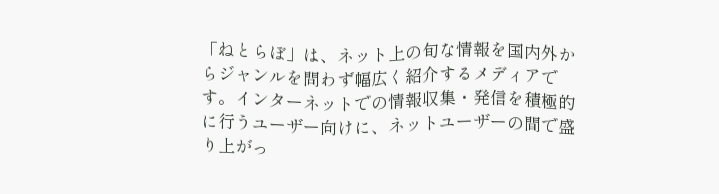「ねとらぼ」は、ネット上の旬な情報を国内外からジャンルを問わず幅広く紹介するメディアです。インターネットでの情報収集・発信を積極的に行うユーザー向けに、ネットユーザーの間で盛り上がっ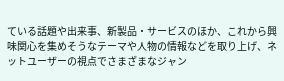ている話題や出来事、新製品・サービスのほか、これから興味関心を集めそうなテーマや人物の情報などを取り上げ、ネットユーザーの視点でさまざまなジャン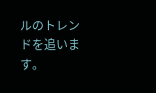ルのトレンドを追います。